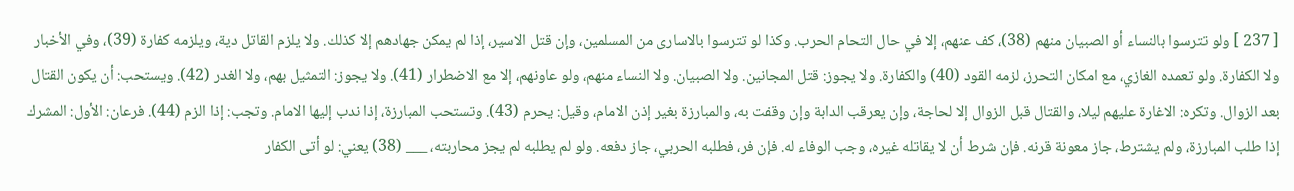[ 237 ] ولو تترسوا بالنساء أو الصبيان منهم (38)، كف عنهم، إلا في حال التحام الحرب. وكذا لو تترسوا بالاسارى من المسلمين، وإن قتل الاسير، إذا لم يمكن جهادهم إلا كذلك. ولا يلزم القاتل دية، ويلزمه كفارة (39)، وفي الأخبار ولا الكفارة. ولو تعمده الغازي، مع امكان التحرز، لزمه القود (40) والكفارة. ولا يجوز: قتل المجانين. ولا الصبيان. ولا النساء منهم، ولو عاونهم، إلا مع الاضطرار (41). ولا يجوز: التمثيل بهم، ولا الغدر (42). ويستحب: أن يكون القتال بعد الزوال. وتكره: الاغارة عليهم ليلا، والقتال قبل الزوال إلا لحاجة، وإن يعرقب الدابة وإن وقفت به، والمبارزة بغير إذن الامام، وقيل: يحرم (43). وتستحب المبارزة، إذا ندب إليها الامام. وتجب: إذا الزم (44). فرعان: الأول: المشرك إذا طلب المبارزة، ولم يشترط، جاز معونة قرنه. فإن شرط أن لا يقاتله غيره، وجب الوفاء له. فإن فر، فطلبه الحربي، جاز دفعه. ولو لم يطلبه لم يجز محاربته، ___ (38) يعني: لو أتى الكفار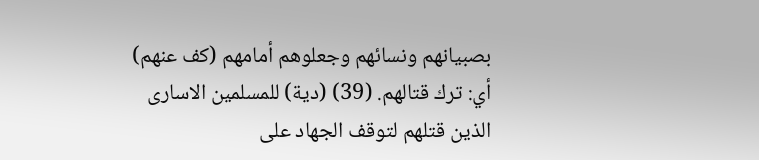بصبيانهم ونسائهم وجعلوهم أمامهم (كف عنهم) أي: ترك قتالهم. (39) (دية) للمسلمين الاسارى الذين قتلهم لتوقف الجهاد على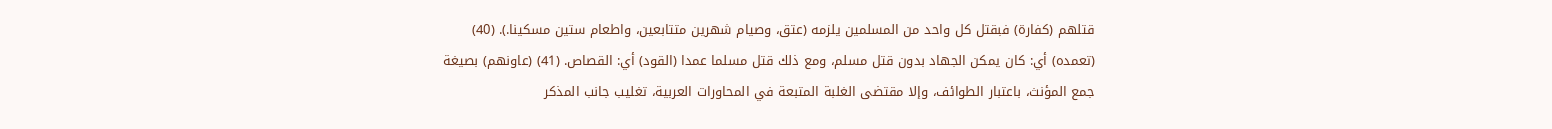قتلهم (كفارة) فبقتل كل واحد من المسلمين يلزمه (عتق، وصيام شهرين متتابعين، واطعام ستين مسكينا.). (40) (تعمده) أي: كان يمكن الجهاد بدون قتل مسلم، ومع ذلك قتل مسلما عمدا (القود) أي: القصاص. (41) (عاونهم) بصيغة جمع المؤنث، باعتبار الطوائف، وإلا مقتضى الغلبة المتبعة في المحاورات العربية، تغليب جانب المذكر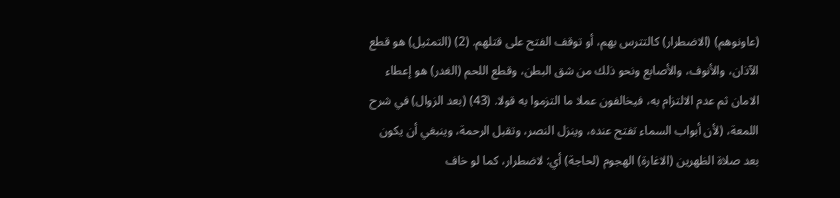(عاونوهم) (الاضطرار) كالتترس بهم، أو توقف الفتح على قتلهم. (2) (التمثيل) هو قطع الآذان، والأنوف، والأصابع ونحو ذلك من شق البطن، وقطع اللحم (الغدر) هو إعطاء الامان ثم عدم الالتزام به، فيخالفون عملا ما التزموا به قولا. (43) (بعد الزوال) في شرح اللمعة، (لأن أبواب السماء تفتح عنده، وينزل النصر، وتقبل الرحمة، وينبغي أن يكون بعد صلاة الظهرين (الاغارة) الهجوم (لحاجة) أي: لاضطرار، كما لو خاف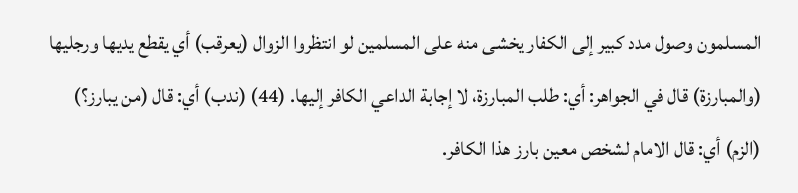المسلمون وصول مدد كبير إلى الكفار يخشى منه على المسلمين لو انتظروا الزوال (يعرقب) أي يقطع يديها ورجليها (والمبارزة) قال في الجواهر: أي: طلب المبارزة، لا إجابة الداعي الكافر إليها. (44) (ندب) أي: قال (من يبارز؟) (الزم) أي: قال الامام لشخص معين بارز هذا الكافر.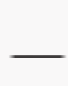___